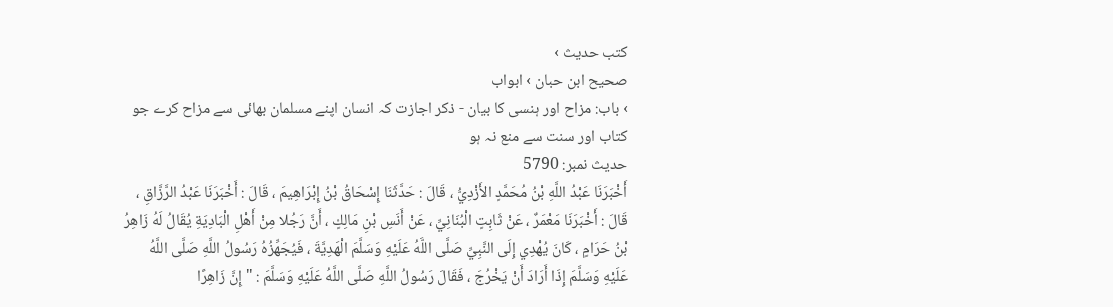کتب حدیث ›
صحیح ابن حبان › ابواب
› باب: مزاح اور ہنسی کا بیان - ذکر اجازت کہ انسان اپنے مسلمان بھائی سے مزاح کرے جو کتاب اور سنت سے منع نہ ہو
حدیث نمبر: 5790
أَخْبَرَنَا عَبْدُ اللَّهِ بْنُ مُحَمَّدٍ الأَزْدِيُّ ، قَالَ : حَدَّثَنَا إِسْحَاقُ بْنُ إِبْرَاهِيمَ ، قَالَ : أَخْبَرَنَا عَبْدُ الرَّزَّاقِ ، قَالَ : أَخْبَرَنَا مَعْمَرٌ ، عَنْ ثَابِتٍ الْبُنَانِيِّ ، عَنْ أَنَسِ بْنِ مَالِكٍ ، أَنَّ رَجُلا مِنْ أَهْلِ الْبَادِيَةِ يُقَالُ لَهُ زَاهِرُ بْنُ حَرَامٍ ، كَانَ يُهْدِي إِلَى النَّبِيِّ صَلَّى اللَّهُ عَلَيْهِ وَسَلَّمَ الْهَدِيَّةَ ، فَيُجَهِّزُهُ رَسُولُ اللَّهِ صَلَّى اللَّهُ عَلَيْهِ وَسَلَّمَ إِذَا أَرَادَ أَنْ يَخْرُجَ ، فَقَالَ رَسُولُ اللَّهِ صَلَّى اللَّهُ عَلَيْهِ وَسَلَّمَ : " إِنَّ زَاهِرًا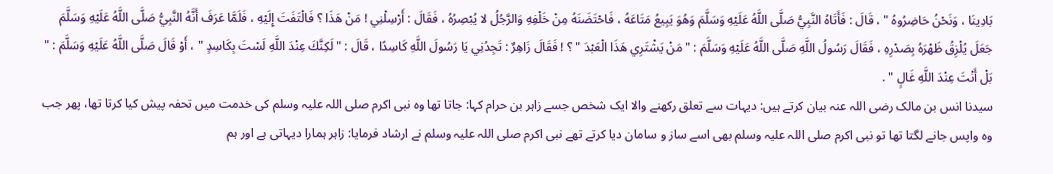بَادِينَا ، وَنَحْنُ حَاضِرُوهُ " ، قَالَ : فَأَتَاهُ النَّبِيُّ صَلَّى اللَّهُ عَلَيْهِ وَسَلَّمَ وَهُوَ يَبِيعُ مَتَاعَهُ ، فَاحْتَضَنَهُ مِنْ خَلْفِهِ وَالرَّجُلُ لا يُبْصِرُهُ ، فَقَالَ : أَرْسِلْنِي ! مَنْ هَذَا ؟ فَالْتَفَتَ إِلَيْهِ ، فَلَمَّا عَرَفَ أَنَّهُ النَّبِيُّ صَلَّى اللَّهُ عَلَيْهِ وَسَلَّمَ جَعَلَ يُلْزِقُ ظَهْرَهُ بِصَدْرِهِ ، فَقَالَ رَسُولُ اللَّهِ صَلَّى اللَّهُ عَلَيْهِ وَسَلَّمَ : " مَنْ يَشْتَرِي هَذَا الْعَبْدَ " ؟ ! فَقَالَ زَاهِرٌ : تَجِدُنِي يَا رَسُولَ اللَّهِ كَاسِدًا ، قَالَ : " لَكِنَّكَ عِنْدَ اللَّهِ لَسْتَ بِكَاسِدٍ " ، أَوْ قَالَ صَلَّى اللَّهُ عَلَيْهِ وَسَلَّمَ : " بَلْ أَنْتَ عِنْدَ اللَّهِ غَالٍ " .
سیدنا انس بن مالک رضی اللہ عنہ بیان کرتے ہیں: دیہات سے تعلق رکھنے والا ایک شخص جسے زاہر بن حرام کہا: جاتا تھا وہ نبی اکرم صلی اللہ علیہ وسلم کی خدمت میں تحفہ پیش کیا کرتا تھا، پھر جب وہ واپس جانے لگتا تھا تو نبی اکرم صلی اللہ علیہ وسلم بھی اسے ساز و سامان دیا کرتے تھے نبی اکرم صلی اللہ علیہ وسلم نے ارشاد فرمایا: زاہر ہمارا دیہاتی ہے اور ہم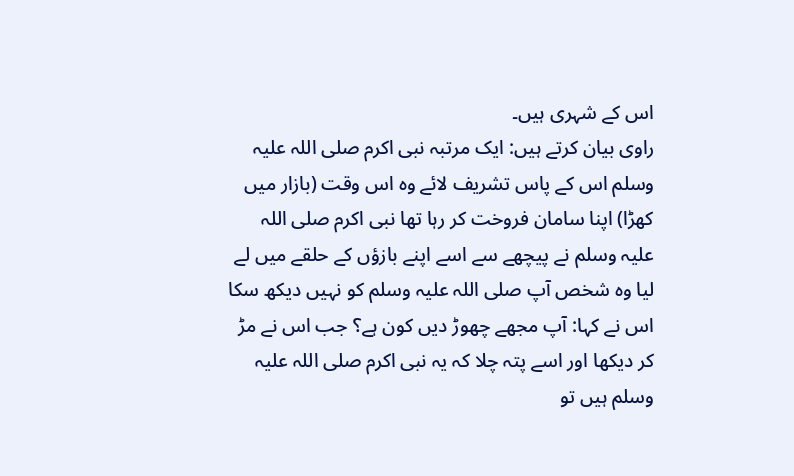اس کے شہری ہیں۔
راوی بیان کرتے ہیں: ایک مرتبہ نبی اکرم صلی اللہ علیہ وسلم اس کے پاس تشریف لائے وہ اس وقت (بازار میں کھڑا) اپنا سامان فروخت کر رہا تھا نبی اکرم صلی اللہ علیہ وسلم نے پیچھے سے اسے اپنے بازؤں کے حلقے میں لے لیا وہ شخص آپ صلی اللہ علیہ وسلم کو نہیں دیکھ سکا اس نے کہا: آپ مجھے چھوڑ دیں کون ہے؟ جب اس نے مڑ کر دیکھا اور اسے پتہ چلا کہ یہ نبی اکرم صلی اللہ علیہ وسلم ہیں تو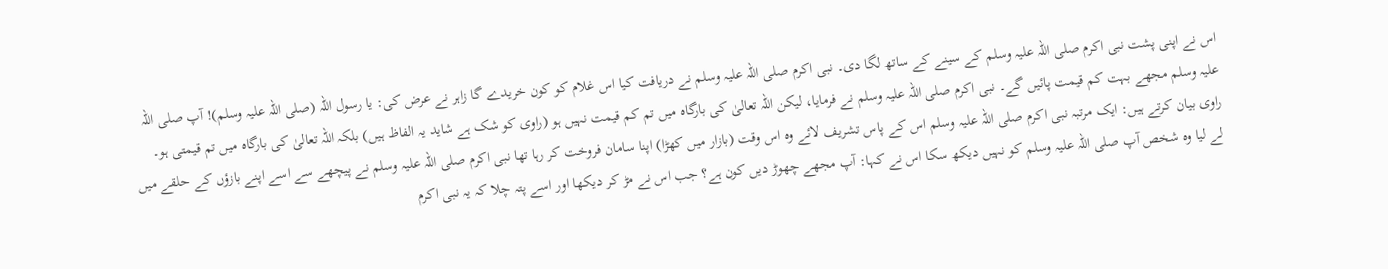اس نے اپنی پشت نبی اکرم صلی اللہ علیہ وسلم کے سینے کے ساتھ لگا دی۔ نبی اکرم صلی اللہ علیہ وسلم نے دریافت کیا اس غلام کو کون خریدے گا زاہر نے عرض کی: یا رسول اللہ (صلی اللہ علیہ وسلم)! آپ صلی اللہ علیہ وسلم مجھے بہت کم قیمت پائیں گے۔ نبی اکرم صلی اللہ علیہ وسلم نے فرمایا، لیکن اللہ تعالیٰ کی بارگاہ میں تم کم قیمت نہیں ہو (راوی کو شک ہے شاید یہ الفاظ ہیں) بلکہ اللہ تعالیٰ کی بارگاہ میں تم قیمتی ہو۔
راوی بیان کرتے ہیں: ایک مرتبہ نبی اکرم صلی اللہ علیہ وسلم اس کے پاس تشریف لائے وہ اس وقت (بازار میں کھڑا) اپنا سامان فروخت کر رہا تھا نبی اکرم صلی اللہ علیہ وسلم نے پیچھے سے اسے اپنے بازؤں کے حلقے میں لے لیا وہ شخص آپ صلی اللہ علیہ وسلم کو نہیں دیکھ سکا اس نے کہا: آپ مجھے چھوڑ دیں کون ہے؟ جب اس نے مڑ کر دیکھا اور اسے پتہ چلا کہ یہ نبی اکرم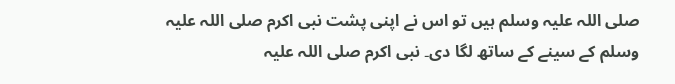صلی اللہ علیہ وسلم ہیں تو اس نے اپنی پشت نبی اکرم صلی اللہ علیہ وسلم کے سینے کے ساتھ لگا دی۔ نبی اکرم صلی اللہ علیہ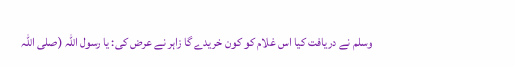وسلم نے دریافت کیا اس غلام کو کون خریدے گا زاہر نے عرض کی: یا رسول اللہ (صلی اللہ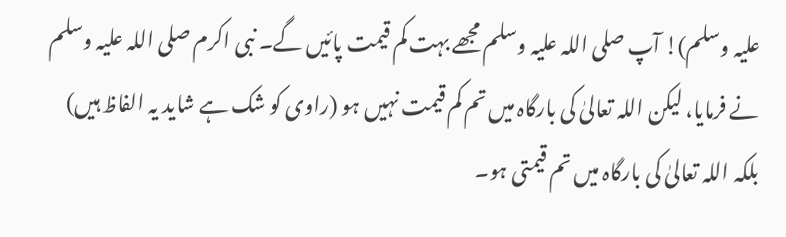علیہ وسلم)! آپ صلی اللہ علیہ وسلم مجھے بہت کم قیمت پائیں گے۔ نبی اکرم صلی اللہ علیہ وسلم نے فرمایا، لیکن اللہ تعالیٰ کی بارگاہ میں تم کم قیمت نہیں ہو (راوی کو شک ہے شاید یہ الفاظ ہیں) بلکہ اللہ تعالیٰ کی بارگاہ میں تم قیمتی ہو۔